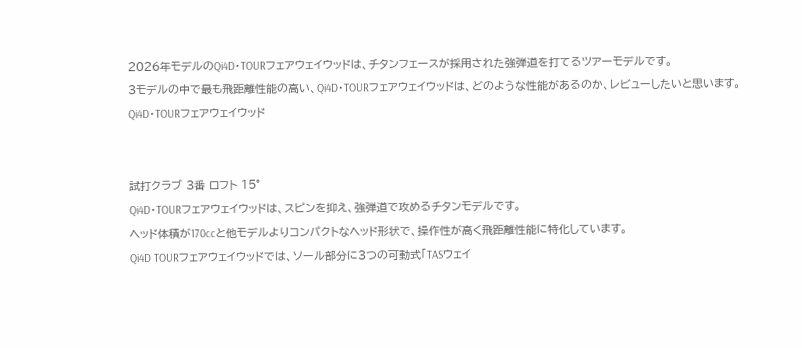2026年モデルのQi4D・TOURフェアウェイウッドは、チタンフェースが採用された強弾道を打てるツアーモデルです。
3モデルの中で最も飛距離性能の高い、Qi4D・TOURフェアウェイウッドは、どのような性能があるのか、レビューしたいと思います。
Qi4D・TOURフェアウェイウッド


試打クラブ 3番 ロフト 15°
Qi4D・TOURフェアウェイウッドは、スピンを抑え、強弾道で攻めるチタンモデルです。
ヘッド体積が170ccと他モデルよりコンパクトなヘッド形状で、操作性が高く飛距離性能に特化しています。
Qi4D TOURフェアウェイウッドでは、ソール部分に3つの可動式「TASウェイ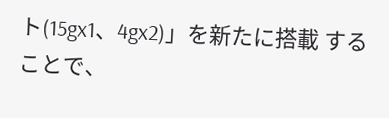ト(15gx1、4gx2)」を新たに搭載 することで、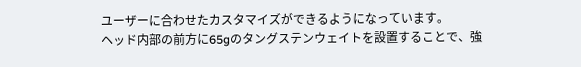ユーザーに合わせたカスタマイズができるようになっています。
ヘッド内部の前方に65gのタングステンウェイトを設置することで、強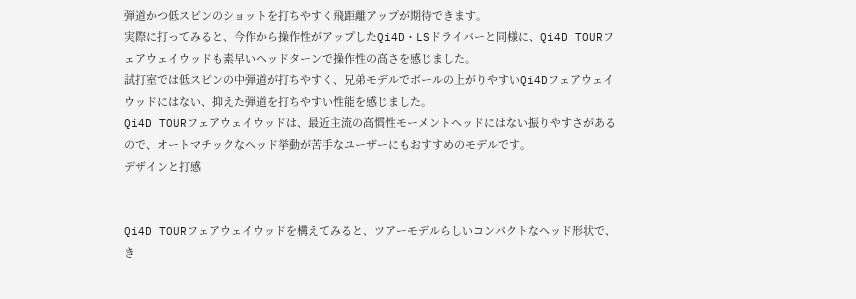弾道かつ低スピンのショットを打ちやすく飛距離アップが期待できます。
実際に打ってみると、今作から操作性がアップしたQi4D・LSドライバーと同様に、Qi4D TOURフェアウェイウッドも素早いヘッドターンで操作性の高さを感じました。
試打室では低スピンの中弾道が打ちやすく、兄弟モデルでボールの上がりやすいQi4Dフェアウェイウッドにはない、抑えた弾道を打ちやすい性能を感じました。
Qi4D TOURフェアウェイウッドは、最近主流の高慣性モーメントヘッドにはない振りやすさがあるので、オートマチックなヘッド挙動が苦手なユーザーにもおすすめのモデルです。
デザインと打感


Qi4D TOURフェアウェイウッドを構えてみると、ツアーモデルらしいコンパクトなヘッド形状で、き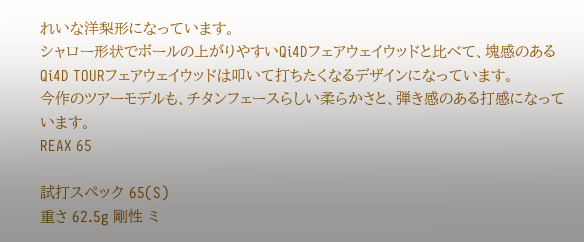れいな洋梨形になっています。
シャロー形状でボールの上がりやすいQi4Dフェアウェイウッドと比べて、塊感のあるQi4D TOURフェアウェイウッドは叩いて打ちたくなるデザインになっています。
今作のツアーモデルも、チタンフェースらしい柔らかさと、弾き感のある打感になっています。
REAX 65

試打スペック 65(S)
重さ 62.5g 剛性 ミ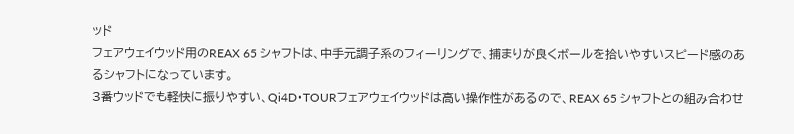ッド
フェアウェイウッド用のREAX 65 シャフトは、中手元調子系のフィーリングで、捕まりが良くボールを拾いやすいスピード感のあるシャフトになっています。
3番ウッドでも軽快に振りやすい、Qi4D・TOURフェアウェイウッドは高い操作性があるので、REAX 65 シャフトとの組み合わせ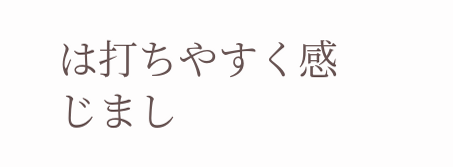は打ちやすく感じまし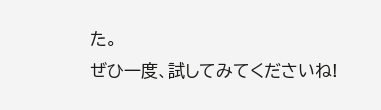た。
ぜひ一度、試してみてくださいね!